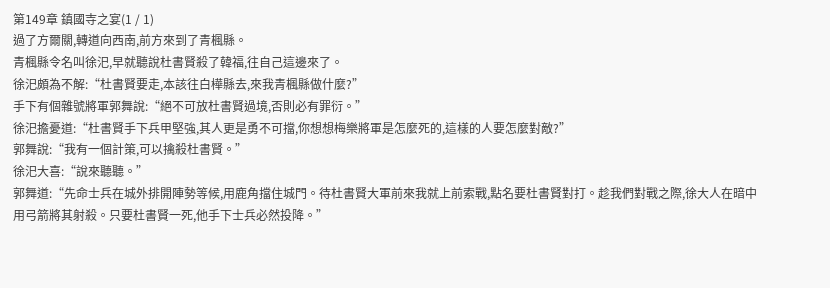第149章 鎮國寺之宴(1 / 1)
過了方爾關,轉道向西南,前方來到了青楓縣。
青楓縣令名叫徐汜,早就聽說杜書賢殺了韓福,往自己這邊來了。
徐汜頗為不解:“杜書賢要走,本該往白樺縣去,來我青楓縣做什麼?”
手下有個雜號將軍郭舞說:“絕不可放杜書賢過境,否則必有罪衍。”
徐汜擔憂道:“杜書賢手下兵甲堅強,其人更是勇不可擋,你想想梅樂將軍是怎麼死的,這樣的人要怎麼對敵?”
郭舞說:“我有一個計策,可以擒殺杜書賢。”
徐汜大喜:“說來聽聽。”
郭舞道:“先命士兵在城外排開陣勢等候,用鹿角擋住城門。待杜書賢大軍前來我就上前索戰,點名要杜書賢對打。趁我們對戰之際,徐大人在暗中用弓箭將其射殺。只要杜書賢一死,他手下士兵必然投降。”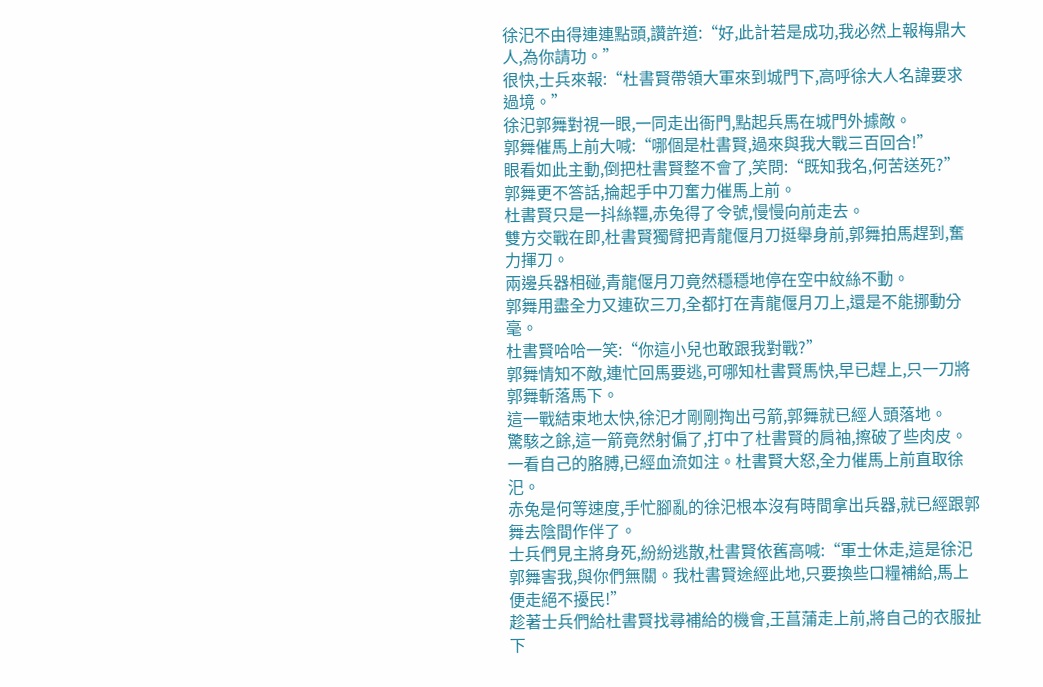徐汜不由得連連點頭,讚許道:“好,此計若是成功,我必然上報梅鼎大人,為你請功。”
很快,士兵來報:“杜書賢帶領大軍來到城門下,高呼徐大人名諱要求過境。”
徐汜郭舞對視一眼,一同走出衙門,點起兵馬在城門外據敵。
郭舞催馬上前大喊:“哪個是杜書賢,過來與我大戰三百回合!”
眼看如此主動,倒把杜書賢整不會了,笑問:“既知我名,何苦送死?”
郭舞更不答話,掄起手中刀奮力催馬上前。
杜書賢只是一抖絲韁,赤兔得了令號,慢慢向前走去。
雙方交戰在即,杜書賢獨臂把青龍偃月刀挺舉身前,郭舞拍馬趕到,奮力揮刀。
兩邊兵器相碰,青龍偃月刀竟然穩穩地停在空中紋絲不動。
郭舞用盡全力又連砍三刀,全都打在青龍偃月刀上,還是不能挪動分毫。
杜書賢哈哈一笑:“你這小兒也敢跟我對戰?”
郭舞情知不敵,連忙回馬要逃,可哪知杜書賢馬快,早已趕上,只一刀將郭舞斬落馬下。
這一戰結束地太快,徐汜才剛剛掏出弓箭,郭舞就已經人頭落地。
驚駭之餘,這一箭竟然射偏了,打中了杜書賢的肩袖,擦破了些肉皮。
一看自己的胳膊,已經血流如注。杜書賢大怒,全力催馬上前直取徐汜。
赤兔是何等速度,手忙腳亂的徐汜根本沒有時間拿出兵器,就已經跟郭舞去陰間作伴了。
士兵們見主將身死,紛紛逃散,杜書賢依舊高喊:“軍士休走,這是徐汜郭舞害我,與你們無關。我杜書賢途經此地,只要換些口糧補給,馬上便走絕不擾民!”
趁著士兵們給杜書賢找尋補給的機會,王菖蒲走上前,將自己的衣服扯下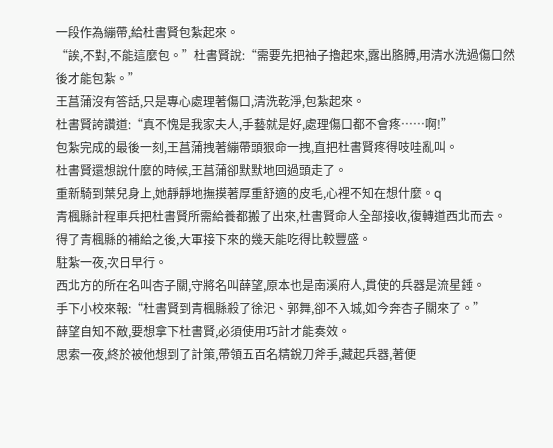一段作為繃帶,給杜書賢包紮起來。
“誒,不對,不能這麼包。”杜書賢說:“需要先把袖子擼起來,露出胳膊,用清水洗過傷口然後才能包紮。”
王菖蒲沒有答話,只是專心處理著傷口,清洗乾淨,包紮起來。
杜書賢誇讚道:“真不愧是我家夫人,手藝就是好,處理傷口都不會疼……啊!”
包紮完成的最後一刻,王菖蒲拽著繃帶頭狠命一拽,直把杜書賢疼得吱哇亂叫。
杜書賢還想說什麼的時候,王菖蒲卻默默地回過頭走了。
重新騎到葉兒身上,她靜靜地撫摸著厚重舒適的皮毛,心裡不知在想什麼。q
青楓縣計程車兵把杜書賢所需給養都搬了出來,杜書賢命人全部接收,復轉道西北而去。
得了青楓縣的補給之後,大軍接下來的幾天能吃得比較豐盛。
駐紮一夜,次日早行。
西北方的所在名叫杏子關,守將名叫薛望,原本也是南溪府人,貫使的兵器是流星錘。
手下小校來報:“杜書賢到青楓縣殺了徐汜、郭舞,卻不入城,如今奔杏子關來了。”
薛望自知不敵,要想拿下杜書賢,必須使用巧計才能奏效。
思索一夜,終於被他想到了計策,帶領五百名精銳刀斧手,藏起兵器,著便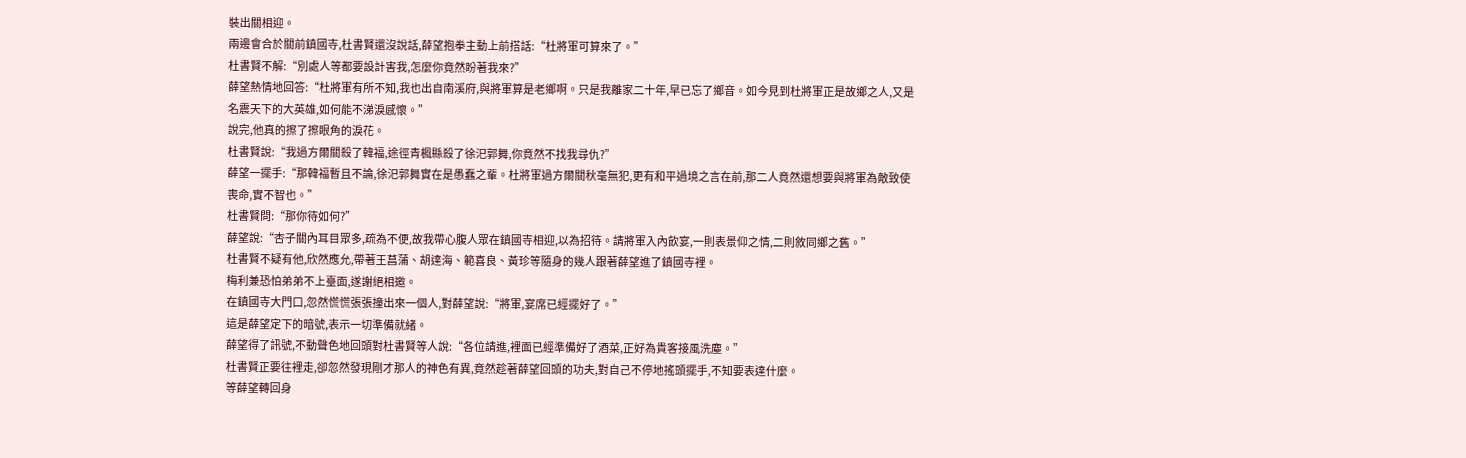裝出關相迎。
兩邊會合於關前鎮國寺,杜書賢還沒說話,薛望抱拳主動上前搭話:“杜將軍可算來了。”
杜書賢不解:“別處人等都要設計害我,怎麼你竟然盼著我來?”
薛望熱情地回答:“杜將軍有所不知,我也出自南溪府,與將軍算是老鄉啊。只是我離家二十年,早已忘了鄉音。如今見到杜將軍正是故鄉之人,又是名震天下的大英雄,如何能不涕淚感懷。”
說完,他真的擦了擦眼角的淚花。
杜書賢說:“我過方爾關殺了韓福,途徑青楓縣殺了徐汜郭舞,你竟然不找我尋仇?”
薛望一擺手:“那韓福暫且不論,徐汜郭舞實在是愚蠢之輩。杜將軍過方爾關秋毫無犯,更有和平過境之言在前,那二人竟然還想要與將軍為敵致使喪命,實不智也。”
杜書賢問:“那你待如何?”
薛望說:“杏子關內耳目眾多,疏為不便,故我帶心腹人眾在鎮國寺相迎,以為招待。請將軍入內飲宴,一則表景仰之情,二則敘同鄉之舊。”
杜書賢不疑有他,欣然應允,帶著王菖蒲、胡達海、範喜良、黃珍等隨身的幾人跟著薛望進了鎮國寺裡。
梅利兼恐怕弟弟不上臺面,遂謝絕相邀。
在鎮國寺大門口,忽然慌慌張張撞出來一個人,對薛望說:“將軍,宴席已經擺好了。”
這是薛望定下的暗號,表示一切準備就緒。
薛望得了訊號,不動聲色地回頭對杜書賢等人說:“各位請進,裡面已經準備好了酒菜,正好為貴客接風洗塵。”
杜書賢正要往裡走,卻忽然發現剛才那人的神色有異,竟然趁著薛望回頭的功夫,對自己不停地搖頭擺手,不知要表達什麼。
等薛望轉回身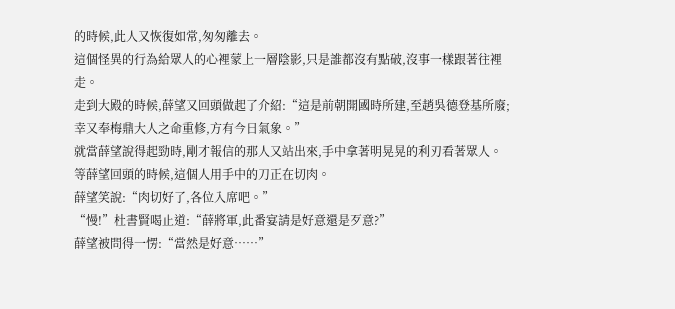的時候,此人又恢復如常,匆匆離去。
這個怪異的行為給眾人的心裡蒙上一層陰影,只是誰都沒有點破,沒事一樣跟著往裡走。
走到大殿的時候,薛望又回頭做起了介紹:“這是前朝開國時所建,至趙吳德登基所廢;幸又奉梅鼎大人之命重修,方有今日氣象。”
就當薛望說得起勁時,剛才報信的那人又站出來,手中拿著明晃晃的利刃看著眾人。
等薛望回頭的時候,這個人用手中的刀正在切肉。
薛望笑說:“肉切好了,各位入席吧。”
“慢!”杜書賢喝止道:“薛將軍,此番宴請是好意還是歹意?”
薛望被問得一愣:“當然是好意……”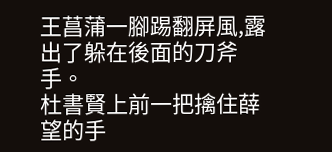王菖蒲一腳踢翻屏風,露出了躲在後面的刀斧手。
杜書賢上前一把擒住薛望的手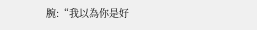腕:“我以為你是好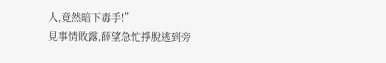人,竟然暗下毒手!”
見事情敗露,薛望急忙掙脫逃到旁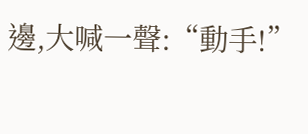邊,大喊一聲:“動手!”